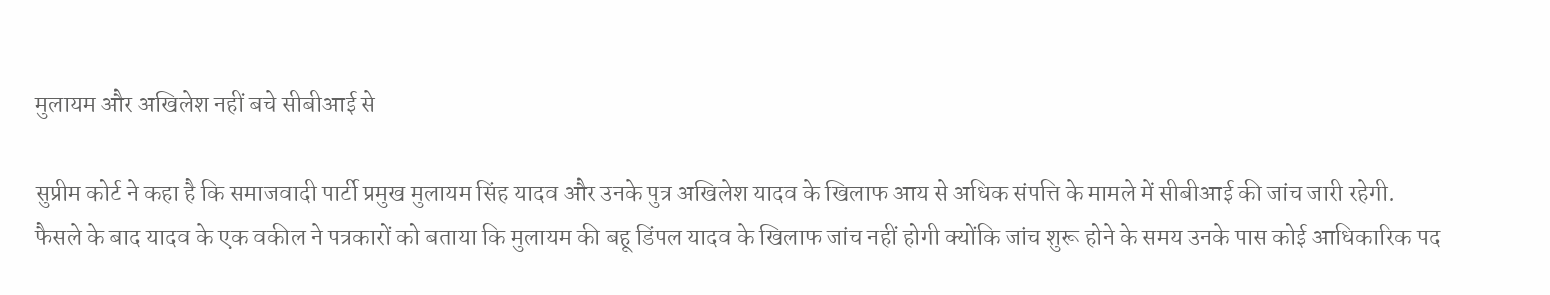मुलायम और अखिलेश नहीं बचे सीबीआई से

सुप्रीम कोर्ट ने कहा है कि समाजवादी पार्टी प्रमुख मुलायम सिंह यादव और उनके पुत्र अखिलेश यादव के खिलाफ आय से अधिक संपत्ति के मामले में सीबीआई की जांच जारी रहेगी.
फैसले के बाद यादव के एक वकील ने पत्रकारों को बताया कि मुलायम की बहू डिंपल यादव के खिलाफ जांच नहीं होगी क्योंकि जांच शुरू होने के समय उनके पास कोई आधिकारिक पद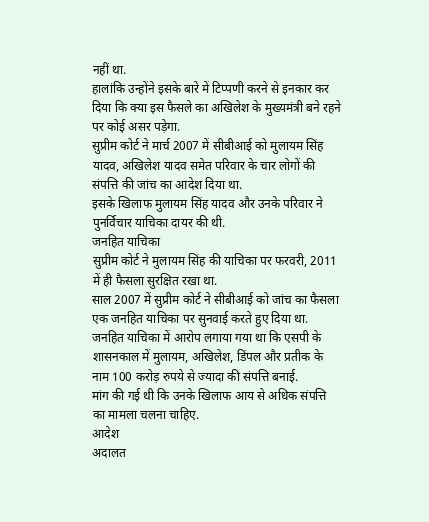नहीं था.
हालांकि उन्होंने इसके बारे में टिप्पणी करने से इनकार कर दिया कि क्या इस फैसले का अखिलेश के मुख्यमंत्री बने रहने पर कोई असर पड़ेगा.
सुप्रीम कोर्ट ने मार्च 2007 में सीबीआई को मुलायम सिंह यादव, अखिलेश यादव समेत परिवार के चार लोगों की संपत्ति की जांच का आदेश दिया था.
इसके खिलाफ मुलायम सिंह यादव और उनके परिवार ने पुनर्विचार याचिका दायर की थी.
जनहित याचिका
सुप्रीम कोर्ट ने मुलायम सिंह की याचिका पर फरवरी, 2011 में ही फैसला सुरक्षित रखा था.
साल 2007 में सुप्रीम कोर्ट ने सीबीआई को जांच का फैसला एक जनहित याचिका पर सुनवाई करते हुए दिया था.
जनहित याचिका में आरोप लगाया गया था कि एसपी के शासनकाल में मुलायम, अखिलेश, डिंपल और प्रतीक के नाम 100 करोड़ रुपये से ज्यादा की संपत्ति बनाई.
मांग की गई थी कि उनके खिलाफ आय से अधिक संपत्ति का मामला चलना चाहिए.
आदेश
अदालत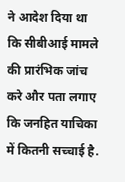ने आदेश दिया था कि सीबीआई मामले की प्रारंभिक जांच करे और पता लगाए कि जनहित याचिका में कितनी सच्चाई है.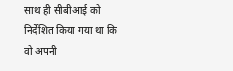साथ ही सीबीआई को निर्देशित किया गया था कि वो अपनी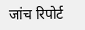जांच रिपोर्ट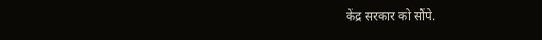केंद्र सरकार को सौंपे.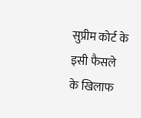सुप्रीम कोर्ट के इसी फैसले के खिलाफ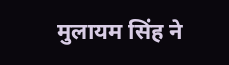मुलायम सिंह ने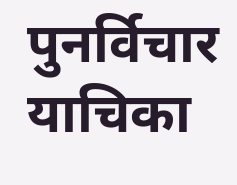पुनर्विचार याचिका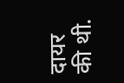दायर की थी.